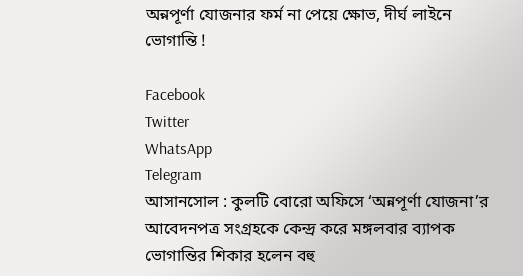অন্নপূর্ণা যোজনার ফর্ম না পেয়ে ক্ষোভ, দীর্ঘ লাইনে ভোগান্তি !

Facebook
Twitter
WhatsApp
Telegram
আসানসোল : কুলটি বোরো অফিসে ‘অন্নপূর্ণা যোজনা’র আবেদনপত্র সংগ্রহকে কেন্দ্র করে মঙ্গলবার ব্যাপক ভোগান্তির শিকার হলেন বহু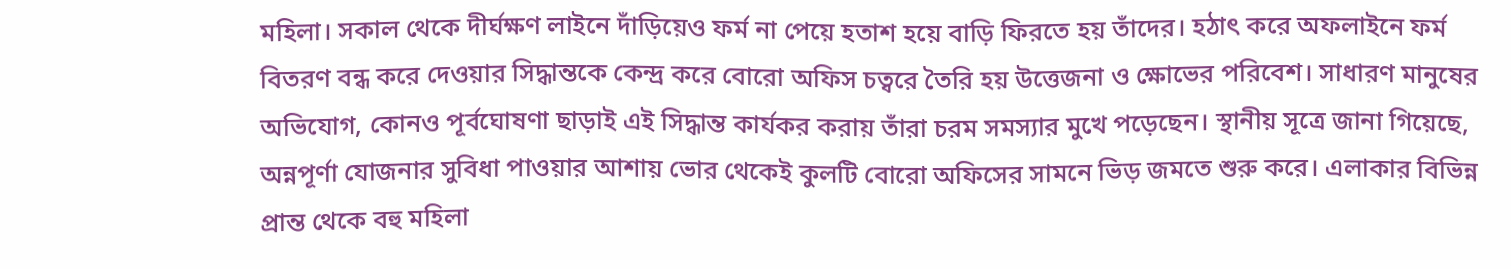মহিলা। সকাল থেকে দীর্ঘক্ষণ লাইনে দাঁড়িয়েও ফর্ম না পেয়ে হতাশ হয়ে বাড়ি ফিরতে হয় তাঁদের। হঠাৎ করে অফলাইনে ফর্ম বিতরণ বন্ধ করে দেওয়ার সিদ্ধান্তকে কেন্দ্র করে বোরো অফিস চত্বরে তৈরি হয় উত্তেজনা ও ক্ষোভের পরিবেশ। সাধারণ মানুষের অভিযোগ, কোনও পূর্বঘোষণা ছাড়াই এই সিদ্ধান্ত কার্যকর করায় তাঁরা চরম সমস্যার মুখে পড়েছেন। স্থানীয় সূত্রে জানা গিয়েছে, অন্নপূর্ণা যোজনার সুবিধা পাওয়ার আশায় ভোর থেকেই কুলটি বোরো অফিসের সামনে ভিড় জমতে শুরু করে। এলাকার বিভিন্ন প্রান্ত থেকে বহু মহিলা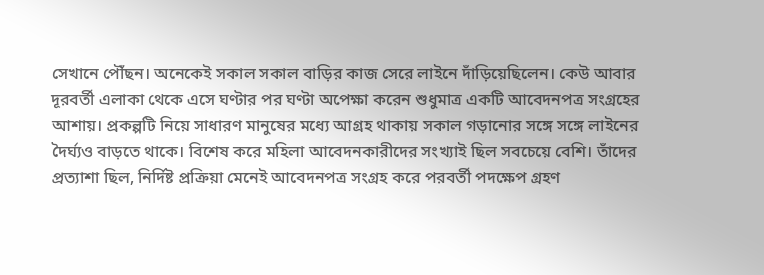সেখানে পৌঁছন। অনেকেই সকাল সকাল বাড়ির কাজ সেরে লাইনে দাঁড়িয়েছিলেন। কেউ আবার দূরবর্তী এলাকা থেকে এসে ঘণ্টার পর ঘণ্টা অপেক্ষা করেন শুধুমাত্র একটি আবেদনপত্র সংগ্রহের আশায়। প্রকল্পটি নিয়ে সাধারণ মানুষের মধ্যে আগ্রহ থাকায় সকাল গড়ানোর সঙ্গে সঙ্গে লাইনের দৈর্ঘ্যও বাড়তে থাকে। বিশেষ করে মহিলা আবেদনকারীদের সংখ্যাই ছিল সবচেয়ে বেশি। তাঁদের প্রত্যাশা ছিল, নির্দিষ্ট প্রক্রিয়া মেনেই আবেদনপত্র সংগ্রহ করে পরবর্তী পদক্ষেপ গ্রহণ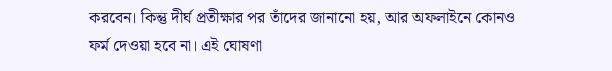করবেন। কিন্তু দীর্ঘ প্রতীক্ষার পর তাঁদের জানানো হয়, আর অফলাইনে কোনও ফর্ম দেওয়া হবে না। এই ঘোষণা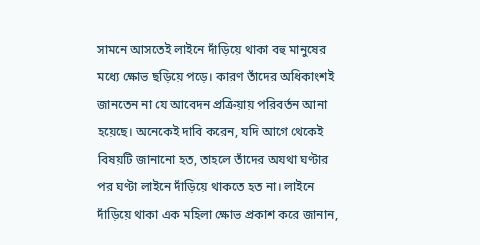সামনে আসতেই লাইনে দাঁড়িয়ে থাকা বহু মানুষের মধ্যে ক্ষোভ ছড়িয়ে পড়ে। কারণ তাঁদের অধিকাংশই জানতেন না যে আবেদন প্রক্রিয়ায় পরিবর্তন আনা হয়েছে। অনেকেই দাবি করেন, যদি আগে থেকেই বিষয়টি জানানো হত, তাহলে তাঁদের অযথা ঘণ্টার পর ঘণ্টা লাইনে দাঁড়িয়ে থাকতে হত না। লাইনে দাঁড়িয়ে থাকা এক মহিলা ক্ষোভ প্রকাশ করে জানান,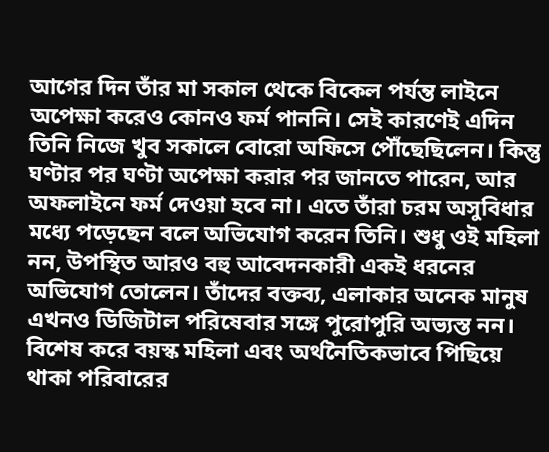আগের দিন তাঁর মা সকাল থেকে বিকেল পর্যন্ত লাইনে অপেক্ষা করেও কোনও ফর্ম পাননি। সেই কারণেই এদিন তিনি নিজে খুব সকালে বোরো অফিসে পৌঁছেছিলেন। কিন্তু ঘণ্টার পর ঘণ্টা অপেক্ষা করার পর জানতে পারেন, আর অফলাইনে ফর্ম দেওয়া হবে না। এতে তাঁরা চরম অসুবিধার মধ্যে পড়েছেন বলে অভিযোগ করেন তিনি। শুধু ওই মহিলা নন, উপস্থিত আরও বহু আবেদনকারী একই ধরনের অভিযোগ তোলেন। তাঁদের বক্তব্য, এলাকার অনেক মানুষ এখনও ডিজিটাল পরিষেবার সঙ্গে পুরোপুরি অভ্যস্ত নন। বিশেষ করে বয়স্ক মহিলা এবং অর্থনৈতিকভাবে পিছিয়ে থাকা পরিবারের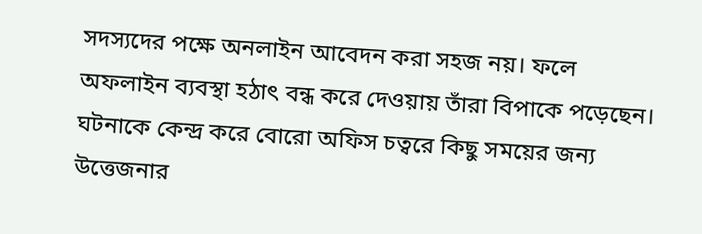সদস্যদের পক্ষে অনলাইন আবেদন করা সহজ নয়। ফলে অফলাইন ব্যবস্থা হঠাৎ বন্ধ করে দেওয়ায় তাঁরা বিপাকে পড়েছেন। ঘটনাকে কেন্দ্র করে বোরো অফিস চত্বরে কিছু সময়ের জন্য উত্তেজনার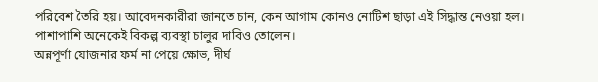পরিবেশ তৈরি হয়। আবেদনকারীরা জানতে চান, কেন আগাম কোনও নোটিশ ছাড়া এই সিদ্ধান্ত নেওয়া হল। পাশাপাশি অনেকেই বিকল্প ব্যবস্থা চালুর দাবিও তোলেন।
অন্নপূর্ণা যোজনার ফর্ম না পেয়ে ক্ষোভ, দীর্ঘ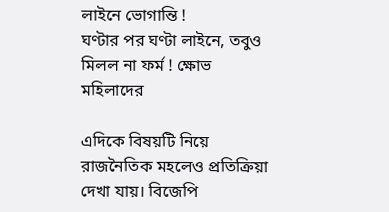লাইনে ভোগান্তি !
ঘণ্টার পর ঘণ্টা লাইনে, তবুও মিলল না ফর্ম ! ক্ষোভ মহিলাদের

এদিকে বিষয়টি নিয়ে রাজনৈতিক মহলেও প্রতিক্রিয়া দেখা যায়। বিজেপি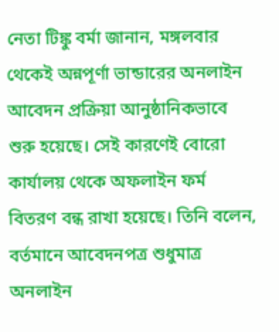নেতা টিঙ্কু বর্মা জানান, মঙ্গলবার থেকেই অন্নপূর্ণা ভান্ডারের অনলাইন আবেদন প্রক্রিয়া আনুষ্ঠানিকভাবে শুরু হয়েছে। সেই কারণেই বোরো কার্যালয় থেকে অফলাইন ফর্ম বিতরণ বন্ধ রাখা হয়েছে। তিনি বলেন, বর্তমানে আবেদনপত্র শুধুমাত্র অনলাইন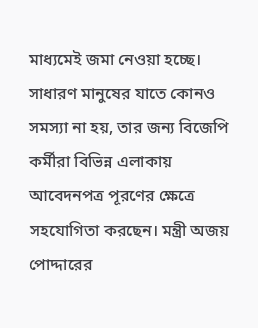মাধ্যমেই জমা নেওয়া হচ্ছে। সাধারণ মানুষের যাতে কোনও সমস্যা না হয়, তার জন্য বিজেপি কর্মীরা বিভিন্ন এলাকায় আবেদনপত্র পূরণের ক্ষেত্রে সহযোগিতা করছেন। মন্ত্রী অজয় পোদ্দারের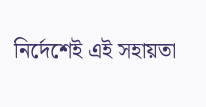নির্দেশেই এই সহায়তা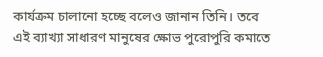কার্যক্রম চালানো হচ্ছে বলেও জানান তিনি। তবে এই ব্যাখ্যা সাধারণ মানুষের ক্ষোভ পুরোপুরি কমাতে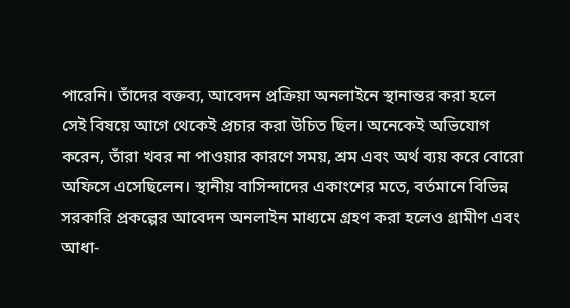পারেনি। তাঁদের বক্তব্য, আবেদন প্রক্রিয়া অনলাইনে স্থানান্তর করা হলে সেই বিষয়ে আগে থেকেই প্রচার করা উচিত ছিল। অনেকেই অভিযোগ করেন, তাঁরা খবর না পাওয়ার কারণে সময়, শ্রম এবং অর্থ ব্যয় করে বোরো অফিসে এসেছিলেন। স্থানীয় বাসিন্দাদের একাংশের মতে, বর্তমানে বিভিন্ন সরকারি প্রকল্পের আবেদন অনলাইন মাধ্যমে গ্রহণ করা হলেও গ্রামীণ এবং আধা-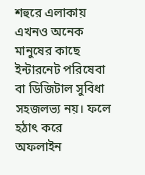শহুরে এলাকায় এখনও অনেক মানুষের কাছে ইন্টারনেট পরিষেবা বা ডিজিটাল সুবিধা সহজলভ্য নয়। ফলে হঠাৎ করে অফলাইন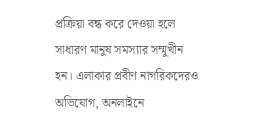প্রক্রিয়া বন্ধ করে দেওয়া হলে সাধারণ মানুষ সমস্যার সম্মুখীন হন। এলাকার প্রবীণ নাগরিকদেরও অভিযোগ, অনলাইনে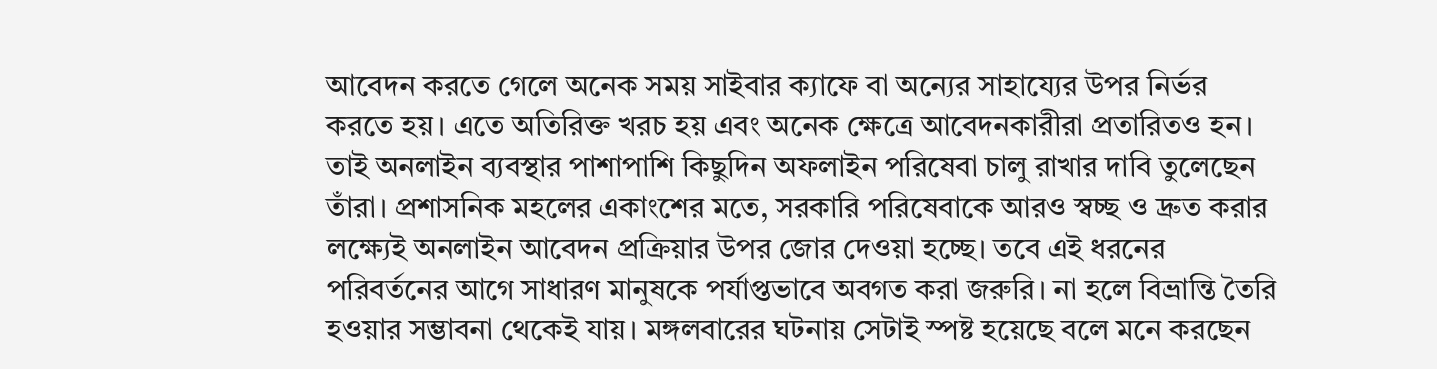আবেদন করতে গেলে অনেক সময় সাইবার ক্যাফে বা অন্যের সাহায্যের উপর নির্ভর করতে হয়। এতে অতিরিক্ত খরচ হয় এবং অনেক ক্ষেত্রে আবেদনকারীরা প্রতারিতও হন। তাই অনলাইন ব্যবস্থার পাশাপাশি কিছুদিন অফলাইন পরিষেবা চালু রাখার দাবি তুলেছেন তাঁরা। প্রশাসনিক মহলের একাংশের মতে, সরকারি পরিষেবাকে আরও স্বচ্ছ ও দ্রুত করার লক্ষ্যেই অনলাইন আবেদন প্রক্রিয়ার উপর জোর দেওয়া হচ্ছে। তবে এই ধরনের পরিবর্তনের আগে সাধারণ মানুষকে পর্যাপ্তভাবে অবগত করা জরুরি। না হলে বিভ্রান্তি তৈরি হওয়ার সম্ভাবনা থেকেই যায়। মঙ্গলবারের ঘটনায় সেটাই স্পষ্ট হয়েছে বলে মনে করছেন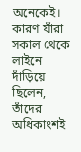অনেকেই। কারণ যাঁরা সকাল থেকে লাইনে দাঁড়িয়ে ছিলেন, তাঁদের অধিকাংশই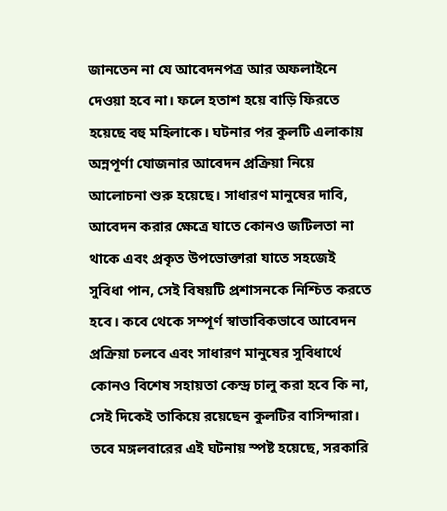জানতেন না যে আবেদনপত্র আর অফলাইনে দেওয়া হবে না। ফলে হতাশ হয়ে বাড়ি ফিরতে হয়েছে বহু মহিলাকে। ঘটনার পর কুলটি এলাকায় অন্নপূর্ণা যোজনার আবেদন প্রক্রিয়া নিয়ে আলোচনা শুরু হয়েছে। সাধারণ মানুষের দাবি, আবেদন করার ক্ষেত্রে যাতে কোনও জটিলতা না থাকে এবং প্রকৃত উপভোক্তারা যাতে সহজেই সুবিধা পান, সেই বিষয়টি প্রশাসনকে নিশ্চিত করতে হবে। কবে থেকে সম্পূর্ণ স্বাভাবিকভাবে আবেদন প্রক্রিয়া চলবে এবং সাধারণ মানুষের সুবিধার্থে কোনও বিশেষ সহায়তা কেন্দ্র চালু করা হবে কি না, সেই দিকেই তাকিয়ে রয়েছেন কুলটির বাসিন্দারা। তবে মঙ্গলবারের এই ঘটনায় স্পষ্ট হয়েছে, সরকারি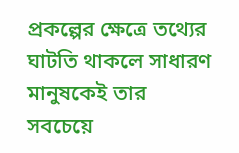প্রকল্পের ক্ষেত্রে তথ্যের ঘাটতি থাকলে সাধারণ মানুষকেই তার সবচেয়ে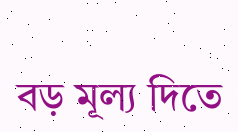বড় মূল্য দিতে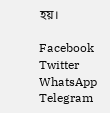হয়।

Facebook
Twitter
WhatsApp
Telegram